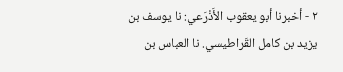٢ - أخبرنا أبو يعقوب الأَذْرَعي: نا يوسف بن يزيد بن كامل القَراطيسي. نا العباس بن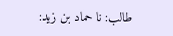طالب: نا حماد بن زيد: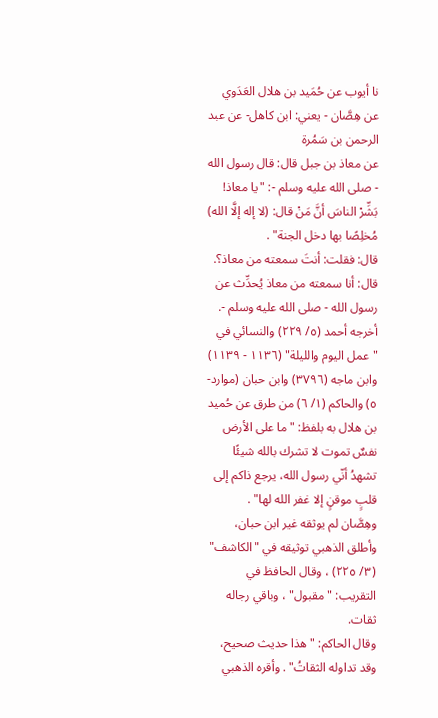نا أيوب عن حُمَيد بن هلال العَدَوي عن هِصَّان - يعني: ابن كاهل- عن عبد الرحمن بن سَمُرة
عن معاذ بن جبل قال: قال رسول الله - صلى الله عليه وسلم -: "يا معاذ! بَشِّرْ الناسَ أنَّ مَنْ قال: (لا إله إلَّا الله) مُخلِصًا بها دخل الجنة" .
قال: فقلت: أنتَ سمعته من معاذ؟. قال: أنا سمعته من معاذ يُحدِّث عن رسول الله - صلى الله عليه وسلم -.
أخرجه أحمد (٥/ ٢٢٩) والنسائي في "عمل اليوم والليلة" (١١٣٦ - ١١٣٩) وابن ماجه (٣٧٩٦) وابن حبان (موارد- ٥) والحاكم (١/ ٦) من طرق عن حُميد بن هلال به بلفظ: "ما على الأرض نفسٌ تموت لا تشرك بالله شيئًا تشهدُ أنّي رسول الله، يرجع ذاكم إلى قلبٍ موقنٍ إلا غفر الله لها" .
وهِصَّان لم يوثقه غير ابن حبان، وأطلق الذهبي توثيقه في "الكاشف" (٣/ ٢٢٥) ، وقال الحافظ في التقريب: "مقبول" ، وباقي رجاله ثقات.
وقال الحاكم: "هذا حديث صحيح، وقد تداوله الثقاتُ" . وأقره الذهبي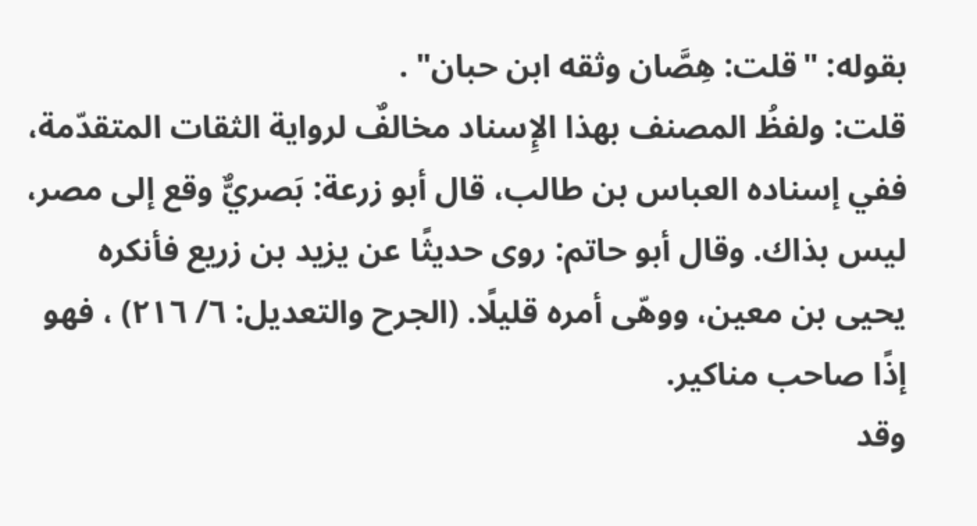بقوله: "قلت: هِصَّان وثقه ابن حبان" .
قلت: ولفظُ المصنف بهذا الإِسناد مخالفٌ لرواية الثقات المتقدّمة، ففي إسناده العباس بن طالب، قال أبو زرعة: بَصريٌّ وقع إلى مصر، ليس بذاك. وقال أبو حاتم: روى حديثًا عن يزيد بن زريع فأنكره يحيى بن معين، ووهّى أمره قليلًا. (الجرح والتعديل: ٦/ ٢١٦) ، فهو إذًا صاحب مناكير.
وقد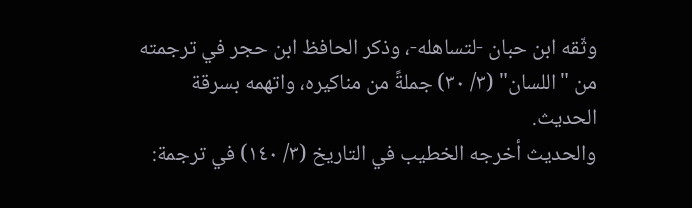وثّقه ابن حبان -لتساهله-، وذكر الحافظ ابن حجر في ترجمته من "اللسان" (٣/ ٣٠) جملةً من مناكيره، واتهمه بسرقة الحديث.
والحديث أخرجه الخطيب في التاريخ (٣/ ١٤٠) في ترجمة: